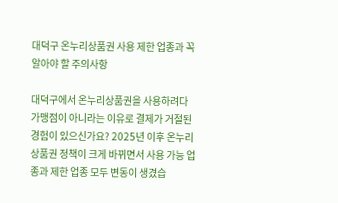대덕구 온누리상품권 사용 제한 업종과 꼭 알아야 할 주의사항

대덕구에서 온누리상품권을 사용하려다 가맹점이 아니라는 이유로 결제가 거절된 경험이 있으신가요? 2025년 이후 온누리상품권 정책이 크게 바뀌면서 사용 가능 업종과 제한 업종 모두 변동이 생겼습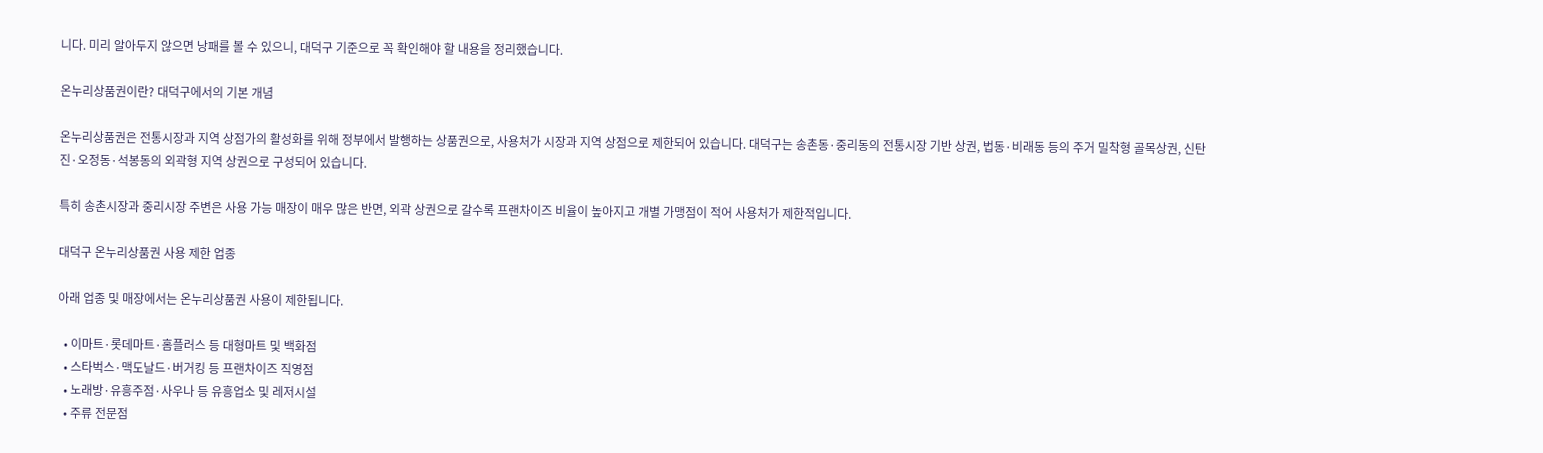니다. 미리 알아두지 않으면 낭패를 볼 수 있으니, 대덕구 기준으로 꼭 확인해야 할 내용을 정리했습니다.

온누리상품권이란? 대덕구에서의 기본 개념

온누리상품권은 전통시장과 지역 상점가의 활성화를 위해 정부에서 발행하는 상품권으로, 사용처가 시장과 지역 상점으로 제한되어 있습니다. 대덕구는 송촌동·중리동의 전통시장 기반 상권, 법동·비래동 등의 주거 밀착형 골목상권, 신탄진·오정동·석봉동의 외곽형 지역 상권으로 구성되어 있습니다.

특히 송촌시장과 중리시장 주변은 사용 가능 매장이 매우 많은 반면, 외곽 상권으로 갈수록 프랜차이즈 비율이 높아지고 개별 가맹점이 적어 사용처가 제한적입니다.

대덕구 온누리상품권 사용 제한 업종

아래 업종 및 매장에서는 온누리상품권 사용이 제한됩니다.

  • 이마트·롯데마트·홈플러스 등 대형마트 및 백화점
  • 스타벅스·맥도날드·버거킹 등 프랜차이즈 직영점
  • 노래방·유흥주점·사우나 등 유흥업소 및 레저시설
  • 주류 전문점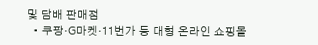및 담배 판매점
  • 쿠팡·G마켓·11번가 등 대형 온라인 쇼핑몰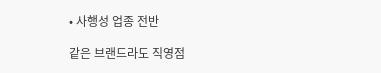• 사행성 업종 전반

같은 브랜드라도 직영점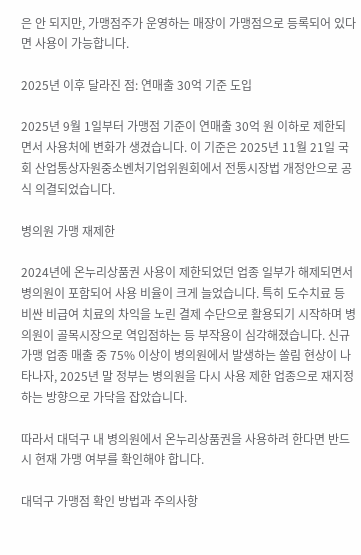은 안 되지만, 가맹점주가 운영하는 매장이 가맹점으로 등록되어 있다면 사용이 가능합니다.

2025년 이후 달라진 점: 연매출 30억 기준 도입

2025년 9월 1일부터 가맹점 기준이 연매출 30억 원 이하로 제한되면서 사용처에 변화가 생겼습니다. 이 기준은 2025년 11월 21일 국회 산업통상자원중소벤처기업위원회에서 전통시장법 개정안으로 공식 의결되었습니다.

병의원 가맹 재제한

2024년에 온누리상품권 사용이 제한되었던 업종 일부가 해제되면서 병의원이 포함되어 사용 비율이 크게 늘었습니다. 특히 도수치료 등 비싼 비급여 치료의 차익을 노린 결제 수단으로 활용되기 시작하며 병의원이 골목시장으로 역입점하는 등 부작용이 심각해졌습니다. 신규 가맹 업종 매출 중 75% 이상이 병의원에서 발생하는 쏠림 현상이 나타나자, 2025년 말 정부는 병의원을 다시 사용 제한 업종으로 재지정하는 방향으로 가닥을 잡았습니다.

따라서 대덕구 내 병의원에서 온누리상품권을 사용하려 한다면 반드시 현재 가맹 여부를 확인해야 합니다.

대덕구 가맹점 확인 방법과 주의사항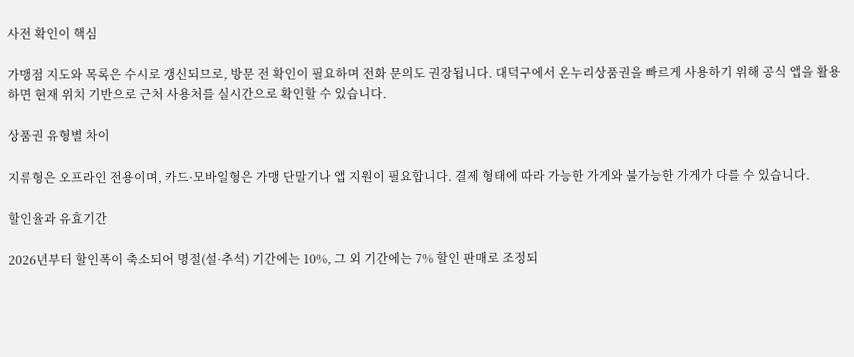사전 확인이 핵심

가맹점 지도와 목록은 수시로 갱신되므로, 방문 전 확인이 필요하며 전화 문의도 권장됩니다. 대덕구에서 온누리상품권을 빠르게 사용하기 위해 공식 앱을 활용하면 현재 위치 기반으로 근처 사용처를 실시간으로 확인할 수 있습니다.

상품권 유형별 차이

지류형은 오프라인 전용이며, 카드·모바일형은 가맹 단말기나 앱 지원이 필요합니다. 결제 형태에 따라 가능한 가게와 불가능한 가게가 다를 수 있습니다.

할인율과 유효기간

2026년부터 할인폭이 축소되어 명절(설·추석) 기간에는 10%, 그 외 기간에는 7% 할인 판매로 조정되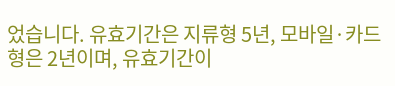었습니다. 유효기간은 지류형 5년, 모바일·카드형은 2년이며, 유효기간이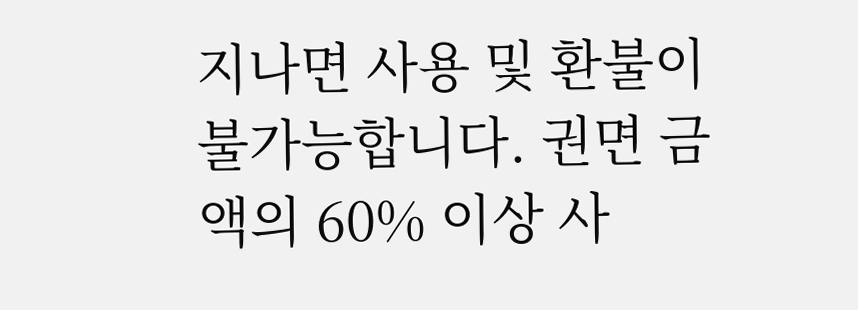지나면 사용 및 환불이 불가능합니다. 권면 금액의 60% 이상 사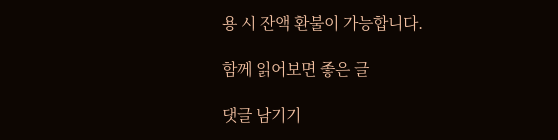용 시 잔액 환불이 가능합니다.

함께 읽어보면 좋은 글

댓글 남기기